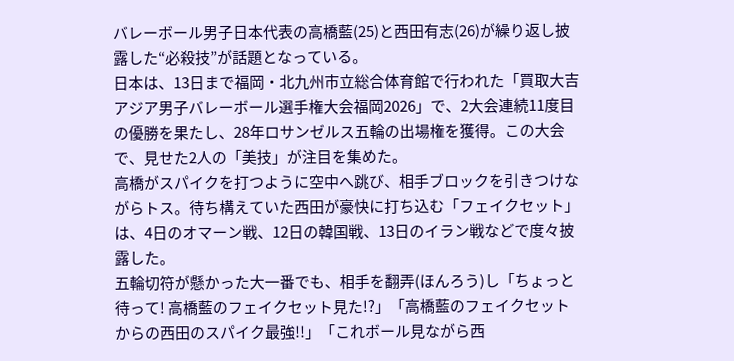バレーボール男子日本代表の高橋藍(25)と西田有志(26)が繰り返し披露した“必殺技”が話題となっている。
日本は、13日まで福岡・北九州市立総合体育館で行われた「買取大吉 アジア男子バレーボール選手権大会福岡2026」で、2大会連続11度目の優勝を果たし、28年ロサンゼルス五輪の出場権を獲得。この大会で、見せた2人の「美技」が注目を集めた。
高橋がスパイクを打つように空中へ跳び、相手ブロックを引きつけながらトス。待ち構えていた西田が豪快に打ち込む「フェイクセット」は、4日のオマーン戦、12日の韓国戦、13日のイラン戦などで度々披露した。
五輪切符が懸かった大一番でも、相手を翻弄(ほんろう)し「ちょっと待って! 高橋藍のフェイクセット見た!?」「高橋藍のフェイクセットからの西田のスパイク最強!!」「これボール見ながら西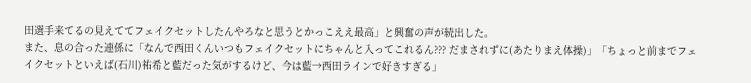田選手来てるの見えててフェイクセットしたんやろなと思うとかっこええ最高」と興奮の声が続出した。
また、息の合った連係に「なんで西田くんいつもフェイクセットにちゃんと入ってこれるん??? だまされずに(あたりまえ体操)」「ちょっと前までフェイクセットといえば(石川)祐希と藍だった気がするけど、今は藍→西田ラインで好きすぎる」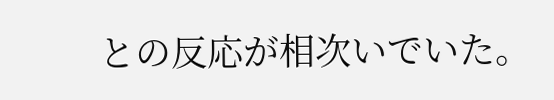との反応が相次いでいた。